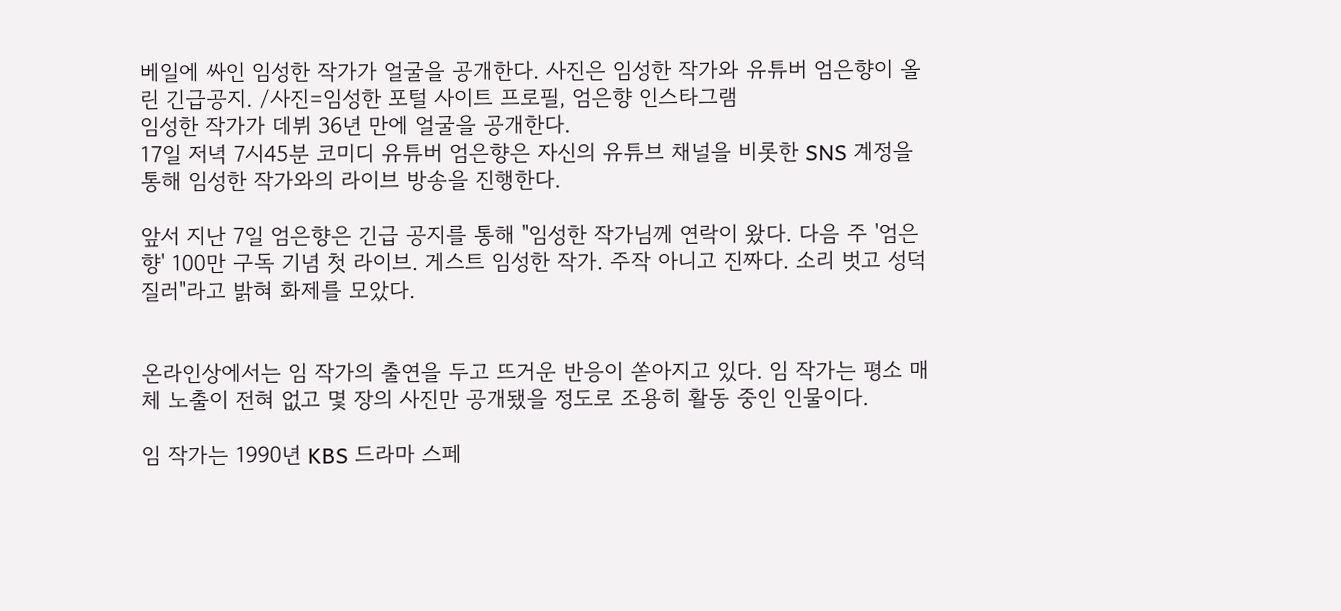베일에 싸인 임성한 작가가 얼굴을 공개한다. 사진은 임성한 작가와 유튜버 엄은향이 올린 긴급공지. /사진=임성한 포털 사이트 프로필, 엄은향 인스타그램
임성한 작가가 데뷔 36년 만에 얼굴을 공개한다.
17일 저녁 7시45분 코미디 유튜버 엄은향은 자신의 유튜브 채널을 비롯한 SNS 계정을 통해 임성한 작가와의 라이브 방송을 진행한다.

앞서 지난 7일 엄은향은 긴급 공지를 통해 "임성한 작가님께 연락이 왔다. 다음 주 '엄은향' 100만 구독 기념 첫 라이브. 게스트 임성한 작가. 주작 아니고 진짜다. 소리 벗고 성덕 질러"라고 밝혀 화제를 모았다.


온라인상에서는 임 작가의 출연을 두고 뜨거운 반응이 쏟아지고 있다. 임 작가는 평소 매체 노출이 전혀 없고 몇 장의 사진만 공개됐을 정도로 조용히 활동 중인 인물이다.

임 작가는 1990년 KBS 드라마 스페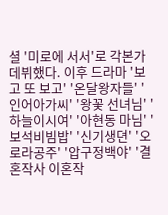셜 '미로에 서서'로 각본가 데뷔했다. 이후 드라마 '보고 또 보고' '온달왕자들' '인어아가씨' '왕꽃 선녀님' '하늘이시여' '아현동 마님' '보석비빔밥' '신기생뎐' '오로라공주' '압구정백야' '결혼작사 이혼작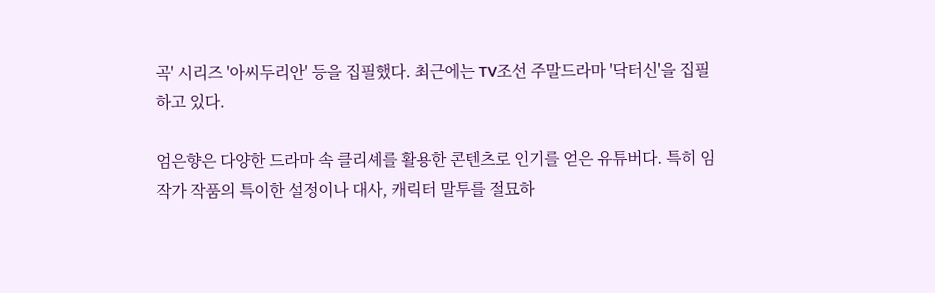곡' 시리즈 '아씨두리안' 등을 집필했다. 최근에는 TV조선 주말드라마 '닥터신'을 집필하고 있다.

엄은향은 다양한 드라마 속 클리셰를 활용한 콘텐츠로 인기를 얻은 유튜버다. 특히 임 작가 작품의 특이한 설정이나 대사, 캐릭터 말투를 절묘하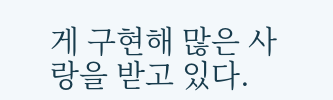게 구현해 많은 사랑을 받고 있다.